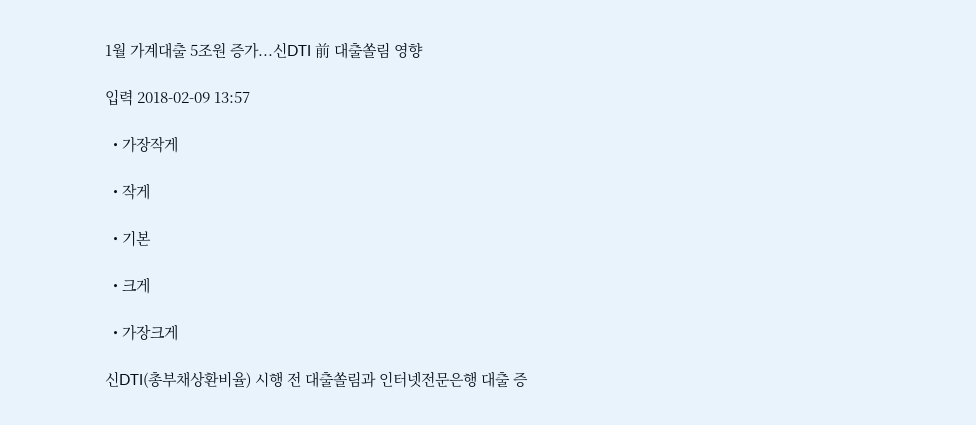1월 가계대출 5조원 증가...신DTI 前 대출쏠림 영향

입력 2018-02-09 13:57

  • 가장작게

  • 작게

  • 기본

  • 크게

  • 가장크게

신DTI(총부채상환비율) 시행 전 대출쏠림과 인터넷전문은행 대출 증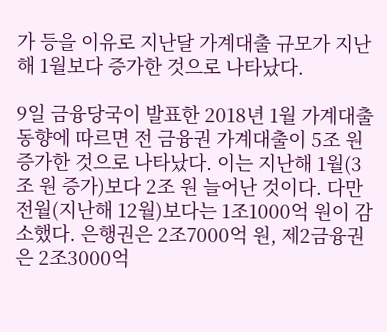가 등을 이유로 지난달 가계대출 규모가 지난해 1월보다 증가한 것으로 나타났다.

9일 금융당국이 발표한 2018년 1월 가계대출 동향에 따르면 전 금융권 가계대출이 5조 원 증가한 것으로 나타났다. 이는 지난해 1월(3조 원 증가)보다 2조 원 늘어난 것이다. 다만 전월(지난해 12월)보다는 1조1000억 원이 감소했다. 은행권은 2조7000억 원, 제2금융권은 2조3000억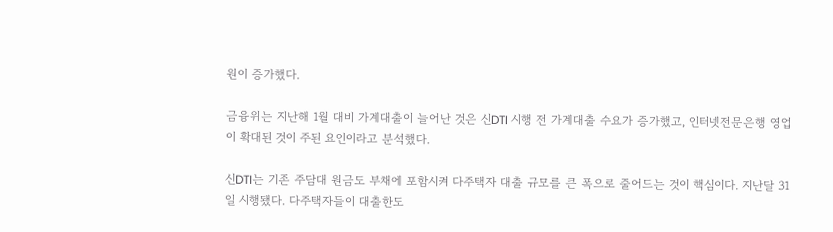원이 증가했다.

금융위는 지난해 1월 대비 가계대출이 늘어난 것은 신DTI 시행 전 가계대출 수요가 증가했고, 인터넷전문은행 영업이 확대된 것이 주된 요인이라고 분석했다.

신DTI는 기존 주담대 원금도 부채에 포함시켜 다주택자 대출 규모를 큰 폭으로 줄어드는 것이 핵심이다. 지난달 31일 시행됐다. 다주택자들이 대출한도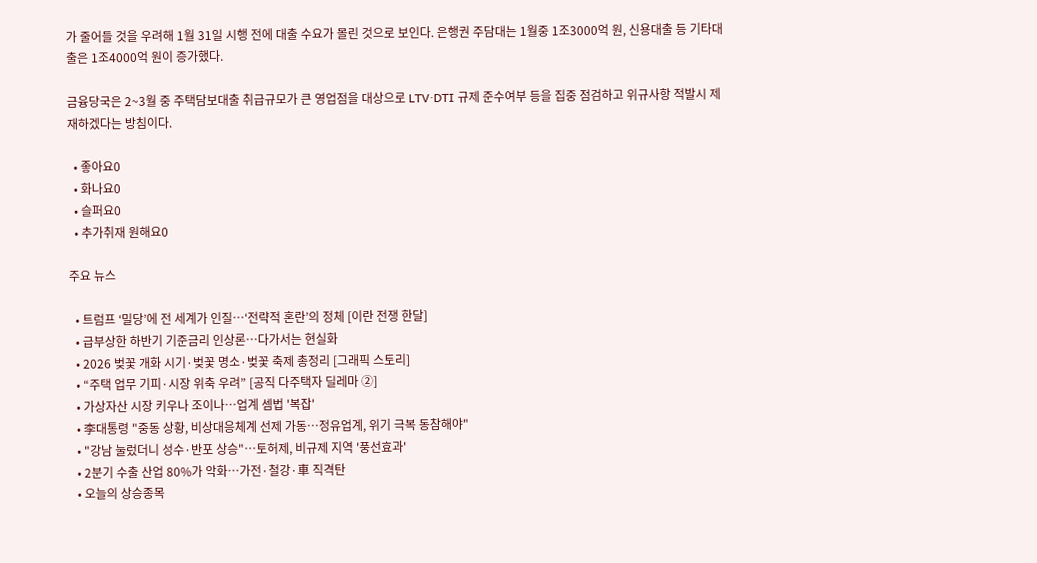가 줄어들 것을 우려해 1월 31일 시행 전에 대출 수요가 몰린 것으로 보인다. 은행권 주담대는 1월중 1조3000억 원, 신용대출 등 기타대출은 1조4000억 원이 증가했다.

금융당국은 2~3월 중 주택담보대출 취급규모가 큰 영업점을 대상으로 LTV·DTI 규제 준수여부 등을 집중 점검하고 위규사항 적발시 제재하겠다는 방침이다.

  • 좋아요0
  • 화나요0
  • 슬퍼요0
  • 추가취재 원해요0

주요 뉴스

  • 트럼프 ‘밀당’에 전 세계가 인질…‘전략적 혼란’의 정체 [이란 전쟁 한달]
  • 급부상한 하반기 기준금리 인상론…다가서는 현실화
  • 2026 벚꽃 개화 시기·벚꽃 명소·벚꽃 축제 총정리 [그래픽 스토리]
  • “주택 업무 기피·시장 위축 우려” [공직 다주택자 딜레마 ②]
  • 가상자산 시장 키우나 조이나…업계 셈법 '복잡'
  • 李대통령 "중동 상황, 비상대응체계 선제 가동…정유업계, 위기 극복 동참해야"
  • "강남 눌렀더니 성수·반포 상승"⋯토허제, 비규제 지역 '풍선효과'
  • 2분기 수출 산업 80%가 악화…가전·철강·車 직격탄
  • 오늘의 상승종목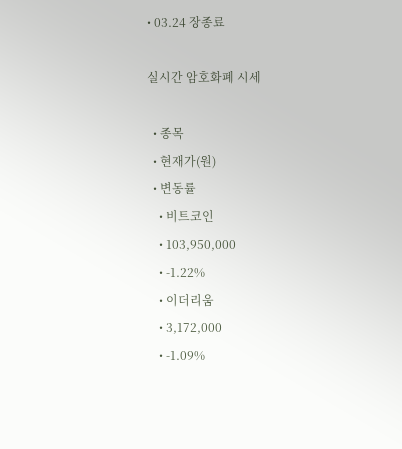• 03.24 장종료

실시간 암호화폐 시세

  • 종목
  • 현재가(원)
  • 변동률
    • 비트코인
    • 103,950,000
    • -1.22%
    • 이더리움
    • 3,172,000
    • -1.09%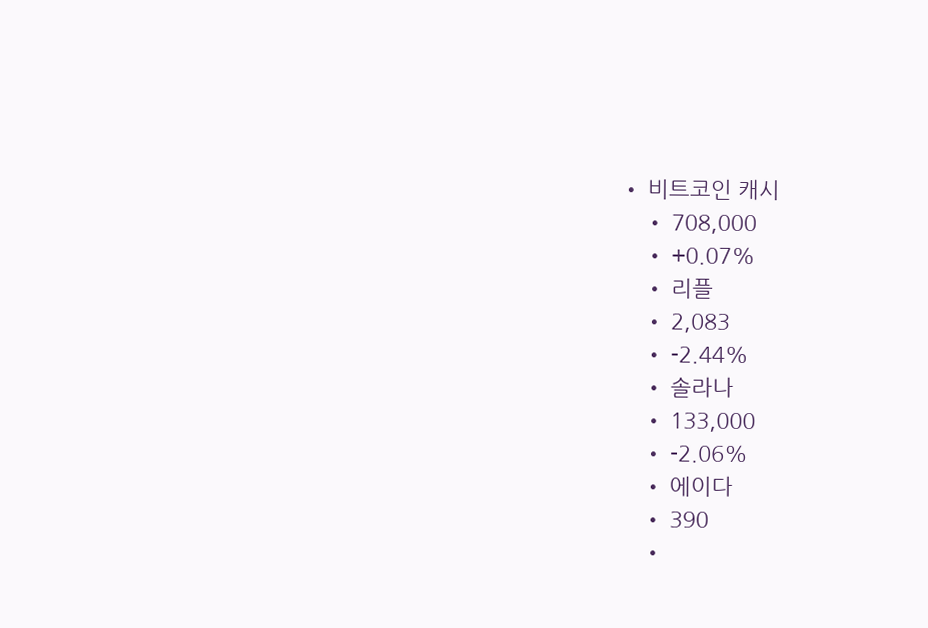• 비트코인 캐시
    • 708,000
    • +0.07%
    • 리플
    • 2,083
    • -2.44%
    • 솔라나
    • 133,000
    • -2.06%
    • 에이다
    • 390
    •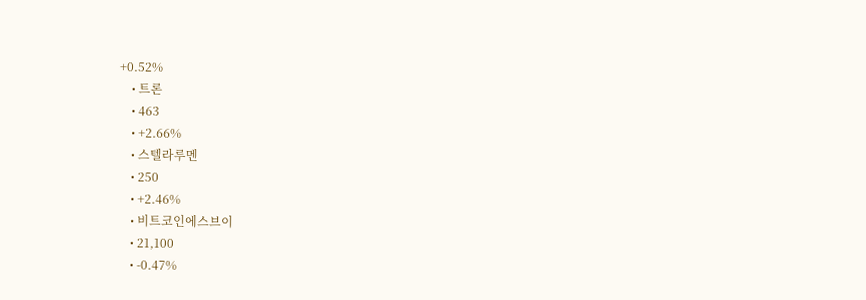+0.52%
    • 트론
    • 463
    • +2.66%
    • 스텔라루멘
    • 250
    • +2.46%
    • 비트코인에스브이
    • 21,100
    • -0.47%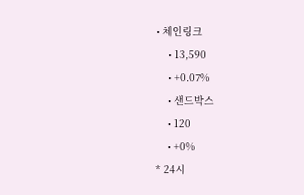• 체인링크
    • 13,590
    • +0.07%
    • 샌드박스
    • 120
    • +0%
* 24시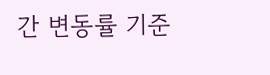간 변동률 기준